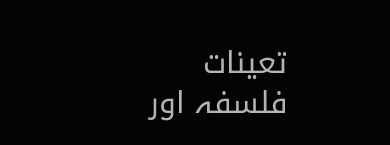تعینات
فلسفہ اور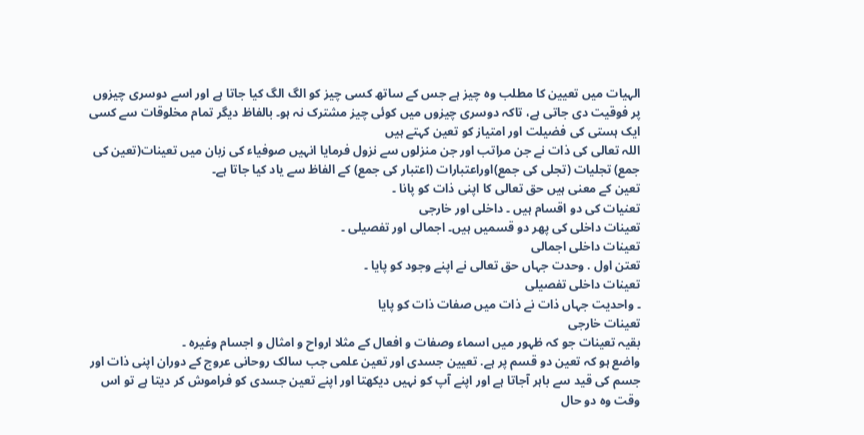الہیات میں تعیین کا مطلب وہ چیز ہے جس کے ساتھ کسی چیز کو الگ الگ کیا جاتا ہے اور اسے دوسری چیزوں پر فوقیت دی جاتی ہے، تاکہ دوسری چیزوں میں کوئی چیز مشترک نہ ہو۔ بالفاظ دیگر تمام مخلوقات سے کسی ایک ہستی کی فضیلت اور امتیاز کو تعین کہتے ہیں
اللہ تعالی کی ذات نے جن مراتب اور جن منزلوں سے نزول فرمایا انہیں صوفیاء کی زبان میں تعینات(تعین کی جمع) تجلیات (تجلی کی جمع)اوراعتبارات (اعتبار کی جمع) کے الفاظ سے یاد کیا جاتا ہے۔
تعین کے معنی ہیں حق تعالی کا اپنی ذات کو پانا ۔
تعنیات کی دو اقسام ہیں ۔ داخلی اور خارجی
تعینات داخلی کی پھر دو قسمیں ہیں۔ اجمالی اور تفصیلی ۔
تعینات داخلی اجمالی
تعتن اول . وحدت جہاں حق تعالی نے اپنے وجود کو پایا ۔
تعینات داخلی تفصیلی
۔ واحدیت جہاں ذات نے ذات میں صفات ذات کو پایا
تعینات خارجی
بقیہ تعینات جو کہ ظہور میں اسماء وصفات و افعال کے مثلا ارواح و امثال و اجسام وغیرہ ۔
واضع ہو کہ تعین دو قسم پر ہے. تعیین جسدی اور تعین علمی جب سالک روحانی عروج کے دوران اپنی ذات اور جسم کی قید سے باہر آجاتا ہے اور اپنے آپ کو نہیں دیکھتا اور اپنے تعین جسدی کو فراموش کر دیتا ہے تو اس وقت وہ دو حال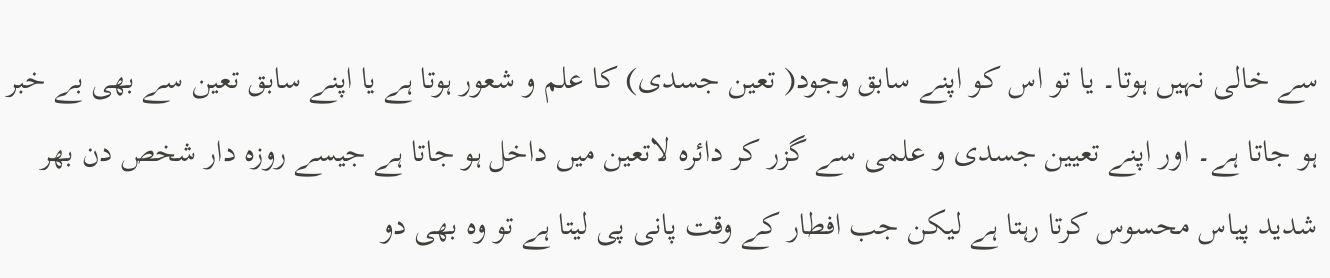سے خالی نہیں ہوتا۔ یا تو اس کو اپنے سابق وجود( تعین جسدی) کا علم و شعور ہوتا ہے یا اپنے سابق تعین سے بھی بے خبر ہو جاتا ہے۔ اور اپنے تعیین جسدی و علمی سے گزر کر دائرہ لاتعین میں داخل ہو جاتا ہے جیسے روزه دار شخص دن بھر شدید پیاس محسوس کرتا رہتا ہے لیکن جب افطار کے وقت پانی پی لیتا ہے تو وہ بھی دو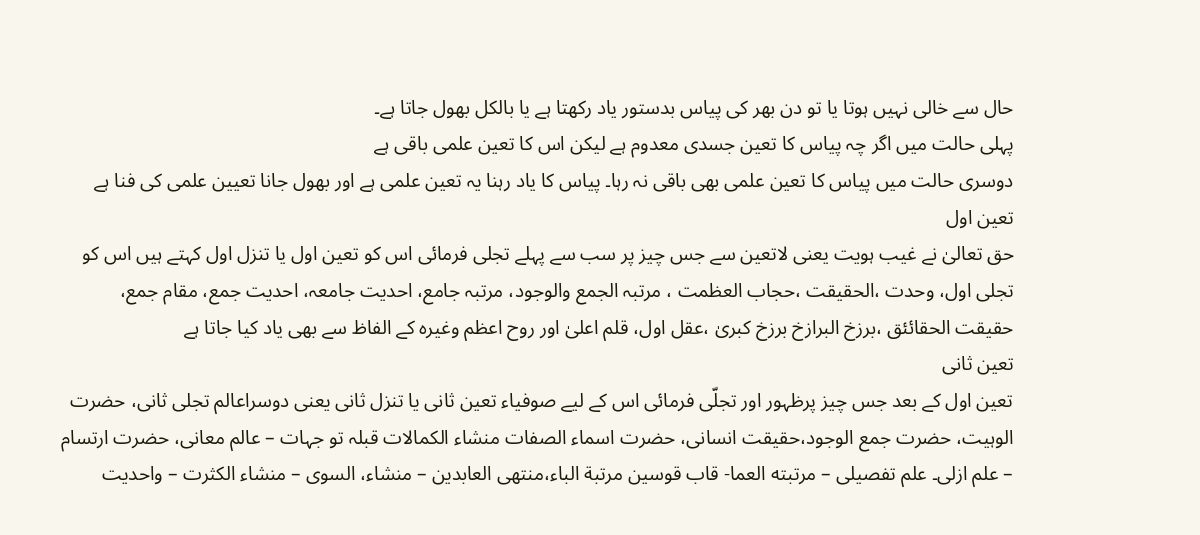حال سے خالی نہیں ہوتا یا تو دن بھر کی پیاس بدستور یاد رکھتا ہے یا بالکل بھول جاتا ہے۔
پہلی حالت میں اگر چہ پیاس کا تعین جسدی معدوم ہے لیکن اس کا تعین علمی باقی ہے
دوسری حالت میں پیاس کا تعین علمی بھی باقی نہ رہا۔ پیاس کا یاد رہنا یہ تعین علمی ہے اور بھول جانا تعیین علمی کی فنا ہے
تعین اول
حق تعالیٰ نے غیب ہویت یعنی لاتعین سے جس چیز پر سب سے پہلے تجلی فرمائی اس کو تعین اول یا تنزل اول کہتے ہیں اس کو تجلی اول، وحدت ،الحقیقت ،حجاب العظمت ، مرتبہ الجمع والوجود، مرتبہ جامع، احدیت جامعہ، احدیت جمع، مقام جمع، حقیقت الحقائئق ،برزخ البرازخ برزخ کبریٰ ،عقل اول، قلم اعلیٰ اور روح اعظم وغیرہ کے الفاظ سے بھی یاد کیا جاتا ہے
تعین ثانی
تعین اول کے بعد جس چیز پرظہور اور تجلّی فرمائی اس کے لیے صوفیاء تعین ثانی یا تنزل ثانی یعنی دوسراعالم تجلی ثانی، حضرت الوہیت، حضرت جمع الوجود،حقیقت انسانی، حضرت اسماء الصفات منشاء الکمالات قبلہ تو جہات – عالم معانی، حضرت ارتسام – علم ازلی۔ علم تفصیلی – مرتبته العما- قاب قوسین مرتبة الباء،منتهی العابدين – منشاء، السوى – منشاء الكثرت – واحدیت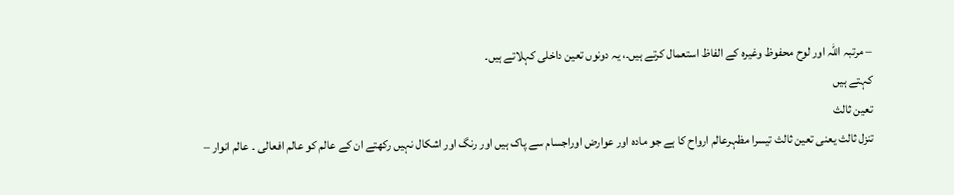– مرتبہ اللہ اور لوح محفوظ وغیرہ کے الفاظ استعمال کرتے ہیں۔، یہ دونوں تعین داخلی کہلاتے ہیں۔
کہتے ہیں
تعین ثالث
تنزل ثالث یعنی تعین ثالث تیسرا مظہرعالم ارواح کا ہے جو مادہ اور عوارض اوراجسام سے پاک ہیں اور رنگ اور اشکال نہیں رکھتے ان کے عالم کو عالم افعالی ۔ عالم انوار –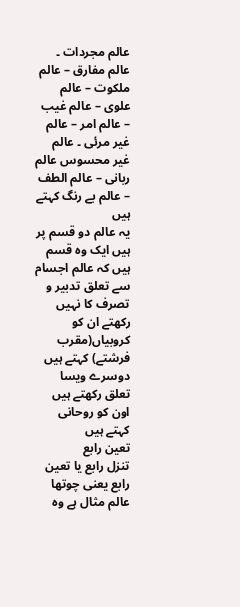عالم مجردات ۔ عالم مفارق – عالم ملکوت – عالم علوی – عالم غیب – عالم امر – عالم غیر مرئی ۔ عالم غیر محسوس عالم ربانی – عالم الطف – عالم بے رنگ کہتے ہیں
یہ عالم دو قسم پر ہیں ایک وہ قسم ہیں کہ عالم اجسام سے تعلق تدبیر و تصرف کا نہیں رکھتے ان کو کروبیاں(مقرب فرشتے) کہتے ہیں دوسرے ویسا تعلق رکھتے ہیں اون کو روحانی کہتے ہیں
تعین رابع
تنزل رابع یا تعین رابع یعنی چوتھا عالم مثال ہے وہ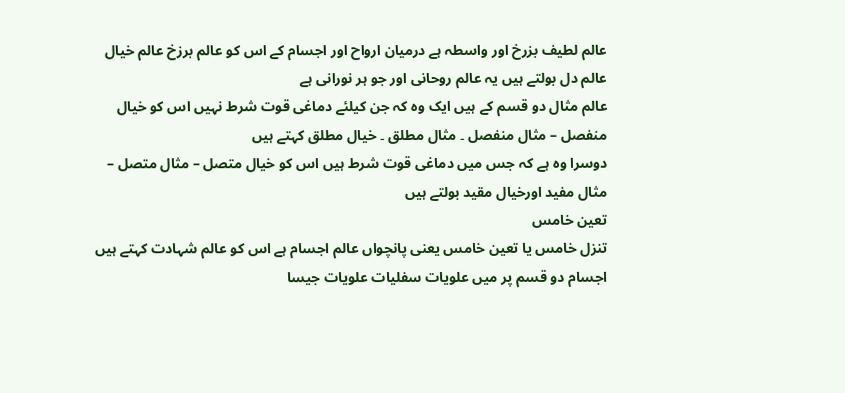عالم لطیف بزرخ اور واسطہ ہے درمیان ارواح اور اجسام کے اس کو عالم برزخ عالم خیال عالم دل بولتے ہیں یہ عالم روحانی اور جو ہر نورانی ہے
عالم مثال دو قسم کے ہیں ایک وہ کہ جن کیلئے دماغی قوت شرط نہیں اس کو خیال منفصل – مثال منفصل ۔ مثال مطلق ۔ خیال مطلق کہتے ہیں
دوسرا وہ ہے کہ جس میں دماغی قوت شرط ہیں اس کو خیال متصل – مثال متصل – مثال مفید اورخیال مقید بولتے ہیں
تعین خامس
تنزل خامس یا تعین خامس یعنی پانچواں عالم اجسام ہے اس کو عالم شہادت کہتے ہیں
اجسام دو قسم پر میں علویات سفلیات علویات جیسا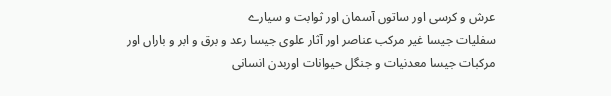عرش و کرسی اور ساتوں آسمان اور ثوابت و سیارے
سفلیات جیسا غیر مرکب عناصر اور آثار علوی جیسا رعد و برق و ابر و باراں اور مرکبات جیسا معدنیات و جنگل حیوانات اوربدن انسانی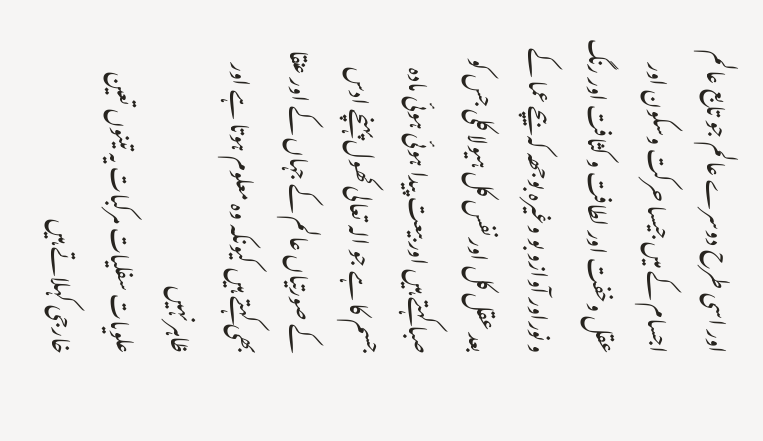اور اسی طرح دوسرے عالم جو تابع عالم اجسام کے میں جیسا حرکت وسکون اور عقل وخفت اور لطافت و کثافت اور رنگ و نوراور آوازو بو وغیرہ بوجھہ کہ بیچے عما کے بعد عقل کل اور نفس کل ہیولا کلی جس کو صبا کہتے ہیں اور بیعت پیدا ہوئی ہوئی مادہ جسم کا ہے جو الہ تعالی کھول پہنچے ادس کے صورتیاں عالم کے جہاں کے اور عنقا بھی کہتے ہیں کیونکہ وہ معلوم ہوتا ہے اور ظاہر نہیں
علویات سفلیات مرکبات یہ تینوں تعین خارجی کہلاتے ہیں